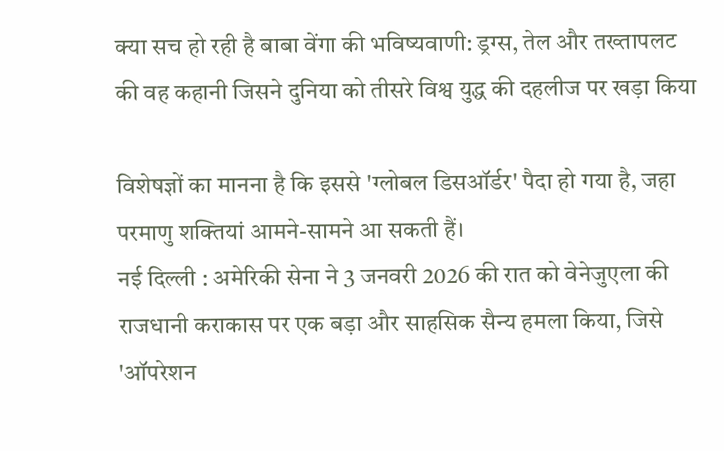क्या सच हो रही है बाबा वेंगा की भविष्यवाणी: ड्रग्स, तेल और तख्तापलट की वह कहानी जिसने दुनिया को तीसरे विश्व युद्ध की दहलीज पर खड़ा किया

विशेषज्ञों का मानना है कि इससे 'ग्लोबल डिसऑर्डर' पैदा हो गया है, जहा परमाणु शक्तियां आमने-सामने आ सकती हैं।
नई दिल्ली : अमेरिकी सेना ने 3 जनवरी 2026 की रात को वेनेजुएला की राजधानी कराकास पर एक बड़ा और साहसिक सैन्य हमला किया, जिसे 'ऑपरेशन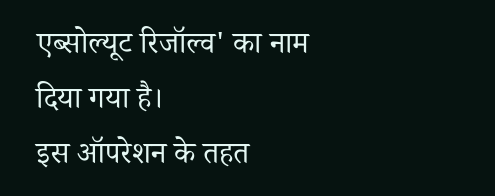एब्सोल्यूट रिजॉल्व' का नाम दिया गया है।
इस ऑपरेशन के तहत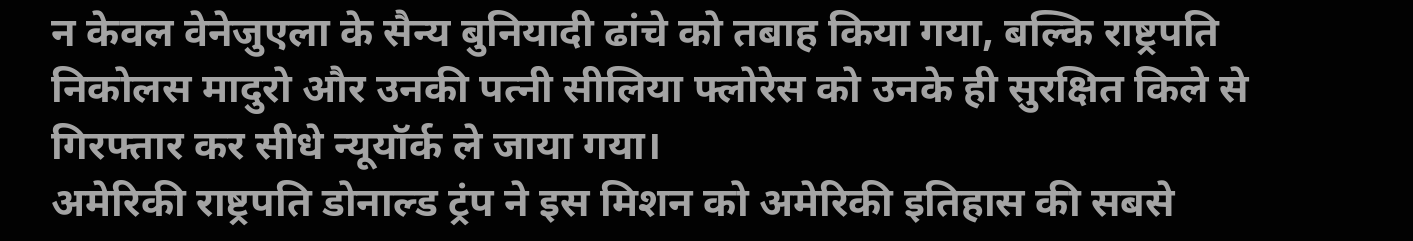न केवल वेनेजुएला के सैन्य बुनियादी ढांचे को तबाह किया गया, बल्कि राष्ट्रपति निकोलस मादुरो और उनकी पत्नी सीलिया फ्लोरेस को उनके ही सुरक्षित किले से गिरफ्तार कर सीधे न्यूयॉर्क ले जाया गया।
अमेरिकी राष्ट्रपति डोनाल्ड ट्रंप ने इस मिशन को अमेरिकी इतिहास की सबसे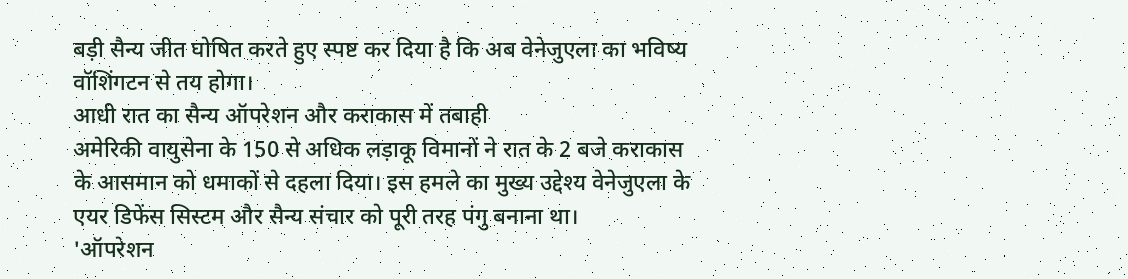बड़ी सैन्य जीत घोषित करते हुए स्पष्ट कर दिया है कि अब वेनेजुएला का भविष्य वॉशिंगटन से तय होगा।
आधी रात का सैन्य ऑपरेशन और कराकास में तबाही
अमेरिकी वायुसेना के 150 से अधिक लड़ाकू विमानों ने रात के 2 बजे कराकास के आसमान को धमाकों से दहला दिया। इस हमले का मुख्य उद्देश्य वेनेजुएला के एयर डिफेंस सिस्टम और सैन्य संचार को पूरी तरह पंगु बनाना था।
'ऑपरेशन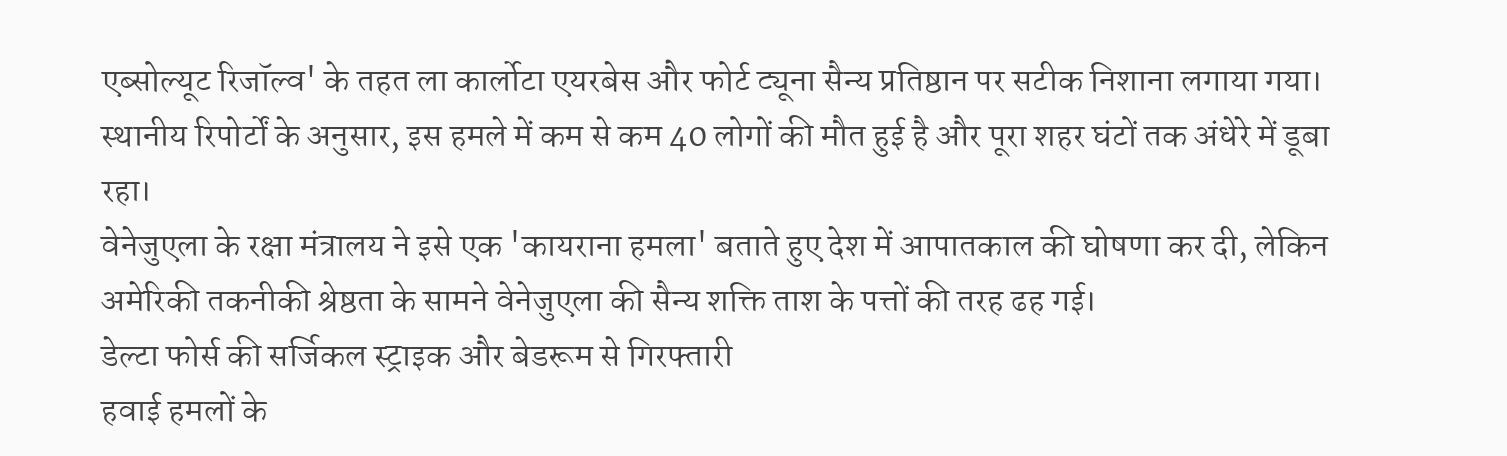एब्सोल्यूट रिजॉल्व' के तहत ला कार्लोटा एयरबेस और फोर्ट ट्यूना सैन्य प्रतिष्ठान पर सटीक निशाना लगाया गया। स्थानीय रिपोर्टों के अनुसार, इस हमले में कम से कम 40 लोगों की मौत हुई है और पूरा शहर घंटों तक अंधेरे में डूबा रहा।
वेनेजुएला के रक्षा मंत्रालय ने इसे एक 'कायराना हमला' बताते हुए देश में आपातकाल की घोषणा कर दी, लेकिन अमेरिकी तकनीकी श्रेष्ठता के सामने वेनेजुएला की सैन्य शक्ति ताश के पत्तों की तरह ढह गई।
डेल्टा फोर्स की सर्जिकल स्ट्राइक और बेडरूम से गिरफ्तारी
हवाई हमलों के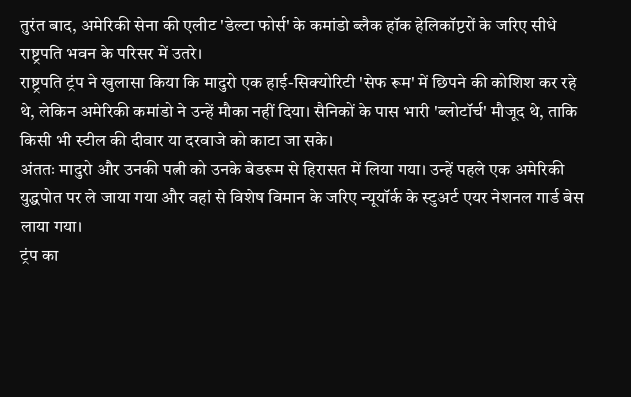तुरंत बाद, अमेरिकी सेना की एलीट 'डेल्टा फोर्स' के कमांडो ब्लैक हॉक हेलिकॉप्टरों के जरिए सीधे राष्ट्रपति भवन के परिसर में उतरे।
राष्ट्रपति ट्रंप ने खुलासा किया कि मादुरो एक हाई-सिक्योरिटी 'सेफ रूम' में छिपने की कोशिश कर रहे थे, लेकिन अमेरिकी कमांडो ने उन्हें मौका नहीं दिया। सैनिकों के पास भारी 'ब्लोटॉर्च' मौजूद थे, ताकि किसी भी स्टील की दीवार या दरवाजे को काटा जा सके।
अंततः मादुरो और उनकी पत्नी को उनके बेडरूम से हिरासत में लिया गया। उन्हें पहले एक अमेरिकी युद्धपोत पर ले जाया गया और वहां से विशेष विमान के जरिए न्यूयॉर्क के स्टुअर्ट एयर नेशनल गार्ड बेस लाया गया।
ट्रंप का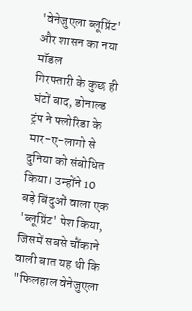'वेनेजुएला ब्लूप्रिंट' और शासन का नया मॉडल
गिरफ्तारी के कुछ ही घंटों बाद, डोनाल्ड ट्रंप ने फ्लोरिडा के मार-ए-लागो से दुनिया को संबोधित किया। उन्होंने 10 बड़े बिंदुओं वाला एक 'ब्लूप्रिंट' पेश किया, जिसमें सबसे चौंकाने वाली बात यह थी कि "फिलहाल वेनेजुएला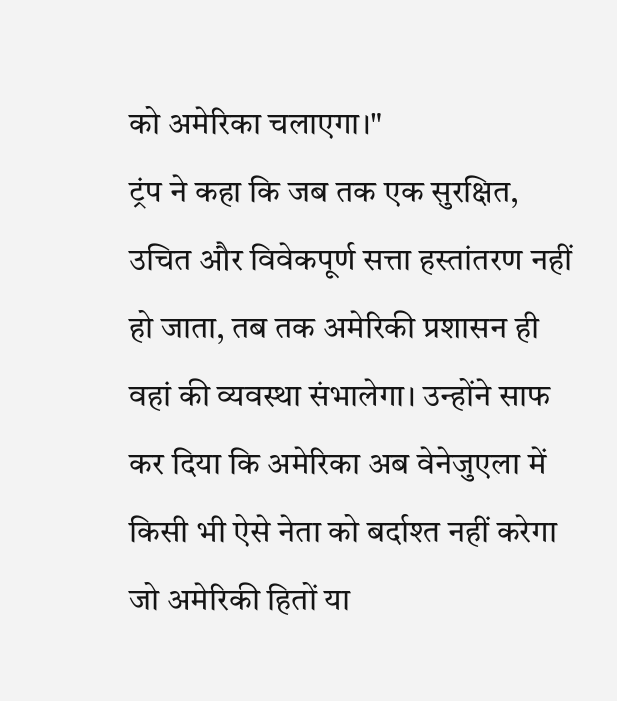को अमेरिका चलाएगा।"
ट्रंप ने कहा कि जब तक एक सुरक्षित, उचित और विवेकपूर्ण सत्ता हस्तांतरण नहीं हो जाता, तब तक अमेरिकी प्रशासन ही वहां की व्यवस्था संभालेगा। उन्होंने साफ कर दिया कि अमेरिका अब वेनेजुएला में किसी भी ऐसे नेता को बर्दाश्त नहीं करेगा जो अमेरिकी हितों या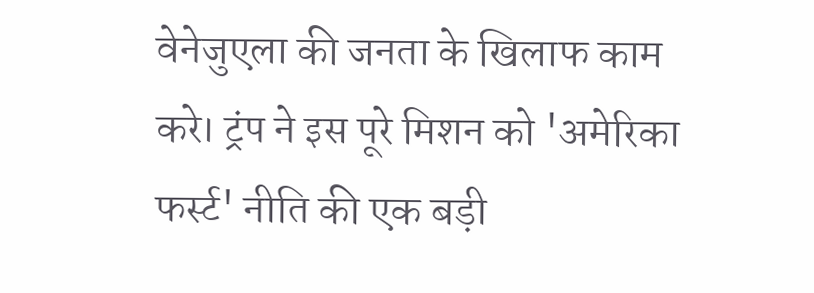वेनेजुएला की जनता के खिलाफ काम करे। ट्रंप ने इस पूरे मिशन को 'अमेरिका फर्स्ट' नीति की एक बड़ी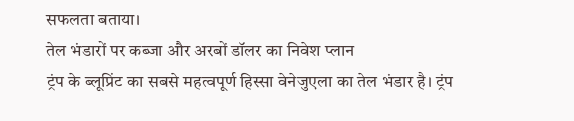सफलता बताया।
तेल भंडारों पर कब्जा और अरबों डॉलर का निवेश प्लान
ट्रंप के ब्लूप्रिंट का सबसे महत्वपूर्ण हिस्सा वेनेजुएला का तेल भंडार है। ट्रंप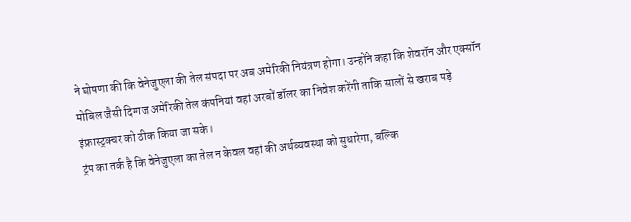ने घोषणा की कि वेनेजुएला की तेल संपदा पर अब अमेरिकी नियंत्रण होगा। उन्होंने कहा कि शेवरॉन और एक्सॉन मोबिल जैसी दिग्गज अमेरिकी तेल कंपनियां वहां अरबों डॉलर का निवेश करेंगी ताकि सालों से खराब पड़े इंफ्रास्ट्रक्चर को ठीक किया जा सके।
ट्रंप का तर्क है कि वेनेजुएला का तेल न केवल वहां की अर्थव्यवस्था को सुधारेगा, बल्कि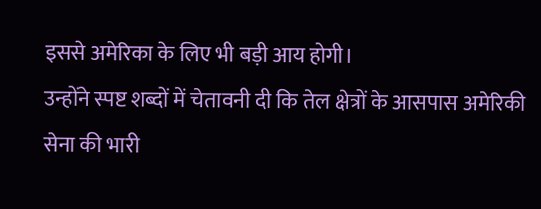इससे अमेरिका के लिए भी बड़ी आय होगी।
उन्होंने स्पष्ट शब्दों में चेतावनी दी कि तेल क्षेत्रों के आसपास अमेरिकी सेना की भारी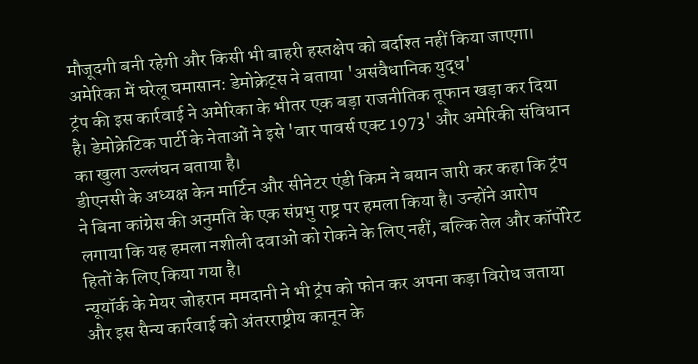मौजूदगी बनी रहेगी और किसी भी बाहरी हस्तक्षेप को बर्दाश्त नहीं किया जाएगा।
अमेरिका में घरेलू घमासान: डेमोक्रेट्स ने बताया 'असंवैधानिक युद्ध'
ट्रंप की इस कार्रवाई ने अमेरिका के भीतर एक बड़ा राजनीतिक तूफान खड़ा कर दिया है। डेमोक्रेटिक पार्टी के नेताओं ने इसे 'वार पावर्स एक्ट 1973' और अमेरिकी संविधान का खुला उल्लंघन बताया है।
डीएनसी के अध्यक्ष केन मार्टिन और सीनेटर एंडी किम ने बयान जारी कर कहा कि ट्रंप ने बिना कांग्रेस की अनुमति के एक संप्रभु राष्ट्र पर हमला किया है। उन्होंने आरोप लगाया कि यह हमला नशीली दवाओं को रोकने के लिए नहीं, बल्कि तेल और कॉर्पोरेट हितों के लिए किया गया है।
न्यूयॉर्क के मेयर जोहरान ममदानी ने भी ट्रंप को फोन कर अपना कड़ा विरोध जताया और इस सैन्य कार्रवाई को अंतरराष्ट्रीय कानून के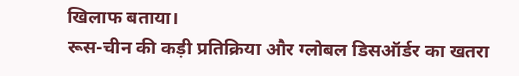खिलाफ बताया।
रूस-चीन की कड़ी प्रतिक्रिया और ग्लोबल डिसऑर्डर का खतरा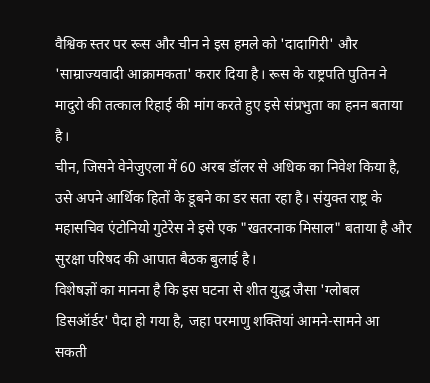वैश्विक स्तर पर रूस और चीन ने इस हमले को 'दादागिरी' और 'साम्राज्यवादी आक्रामकता' करार दिया है। रूस के राष्ट्रपति पुतिन ने मादुरो की तत्काल रिहाई की मांग करते हुए इसे संप्रभुता का हनन बताया है।
चीन, जिसने वेनेजुएला में 60 अरब डॉलर से अधिक का निवेश किया है, उसे अपने आर्थिक हितों के डूबने का डर सता रहा है। संयुक्त राष्ट्र के महासचिव एंटोनियो गुटेरेस ने इसे एक "खतरनाक मिसाल" बताया है और सुरक्षा परिषद की आपात बैठक बुलाई है।
विशेषज्ञों का मानना है कि इस घटना से शीत युद्ध जैसा 'ग्लोबल डिसऑर्डर' पैदा हो गया है, जहा परमाणु शक्तियां आमने-सामने आ सकती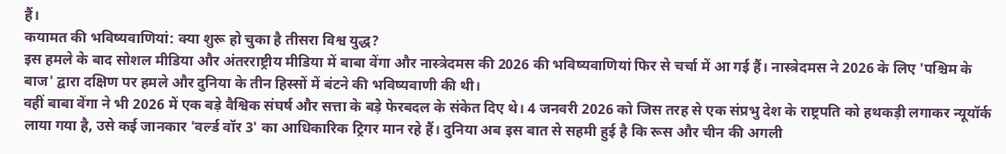हैं।
कयामत की भविष्यवाणियां: क्या शुरू हो चुका है तीसरा विश्व युद्ध?
इस हमले के बाद सोशल मीडिया और अंतरराष्ट्रीय मीडिया में बाबा वेंगा और नास्त्रेदमस की 2026 की भविष्यवाणियां फिर से चर्चा में आ गई हैं। नास्त्रेदमस ने 2026 के लिए 'पश्चिम के बाज' द्वारा दक्षिण पर हमले और दुनिया के तीन हिस्सों में बंटने की भविष्यवाणी की थी।
वहीं बाबा वेंगा ने भी 2026 में एक बड़े वैश्विक संघर्ष और सत्ता के बड़े फेरबदल के संकेत दिए थे। 4 जनवरी 2026 को जिस तरह से एक संप्रभु देश के राष्ट्रपति को हथकड़ी लगाकर न्यूयॉर्क लाया गया है, उसे कई जानकार 'वर्ल्ड वॉर 3' का आधिकारिक ट्रिगर मान रहे हैं। दुनिया अब इस बात से सहमी हुई है कि रूस और चीन की अगली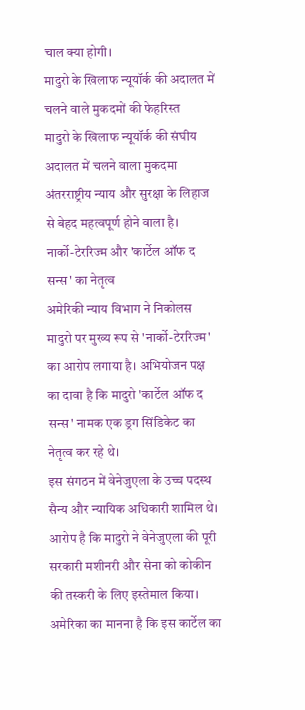चाल क्या होगी।
मादुरो के खिलाफ न्यूयॉर्क की अदालत में चलने वाले मुकदमों की फेहरिस्त
मादुरो के खिलाफ न्यूयॉर्क की संघीय अदालत में चलने वाला मुकदमा अंतरराष्ट्रीय न्याय और सुरक्षा के लिहाज से बेहद महत्वपूर्ण होने वाला है।
नार्को-टेररिज्म और 'कार्टेल ऑफ द सन्स' का नेतृत्व
अमेरिकी न्याय विभाग ने निकोलस मादुरो पर मुख्य रूप से 'नार्को-टेररिज्म' का आरोप लगाया है। अभियोजन पक्ष का दावा है कि मादुरो 'कार्टेल ऑफ द सन्स' नामक एक ड्रग सिंडिकेट का नेतृत्व कर रहे थे।
इस संगठन में वेनेजुएला के उच्च पदस्थ सैन्य और न्यायिक अधिकारी शामिल थे। आरोप है कि मादुरो ने वेनेजुएला की पूरी सरकारी मशीनरी और सेना को कोकीन की तस्करी के लिए इस्तेमाल किया।
अमेरिका का मानना है कि इस कार्टेल का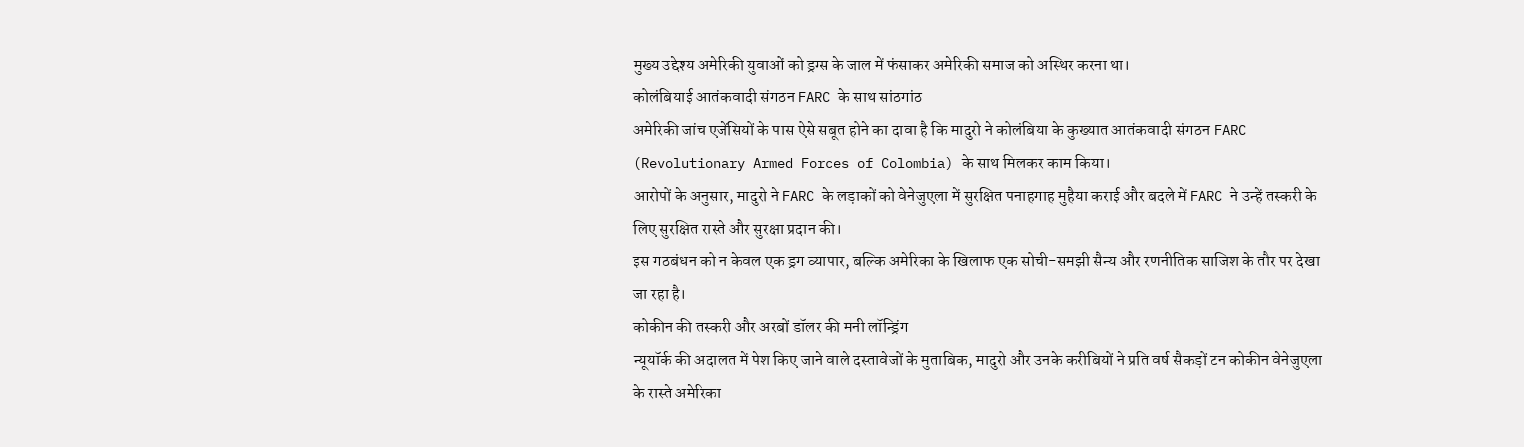मुख्य उद्देश्य अमेरिकी युवाओं को ड्रग्स के जाल में फंसाकर अमेरिकी समाज को अस्थिर करना था।
कोलंबियाई आतंकवादी संगठन FARC के साथ सांठगांठ
अमेरिकी जांच एजेंसियों के पास ऐसे सबूत होने का दावा है कि मादुरो ने कोलंबिया के कुख्यात आतंकवादी संगठन FARC (Revolutionary Armed Forces of Colombia) के साथ मिलकर काम किया।
आरोपों के अनुसार, मादुरो ने FARC के लड़ाकों को वेनेजुएला में सुरक्षित पनाहगाह मुहैया कराई और बदले में FARC ने उन्हें तस्करी के लिए सुरक्षित रास्ते और सुरक्षा प्रदान की।
इस गठबंधन को न केवल एक ड्रग व्यापार, बल्कि अमेरिका के खिलाफ एक सोची-समझी सैन्य और रणनीतिक साजिश के तौर पर देखा जा रहा है।
कोकीन की तस्करी और अरबों डॉलर की मनी लॉन्ड्रिंग
न्यूयॉर्क की अदालत में पेश किए जाने वाले दस्तावेजों के मुताबिक, मादुरो और उनके करीबियों ने प्रति वर्ष सैकड़ों टन कोकीन वेनेजुएला के रास्ते अमेरिका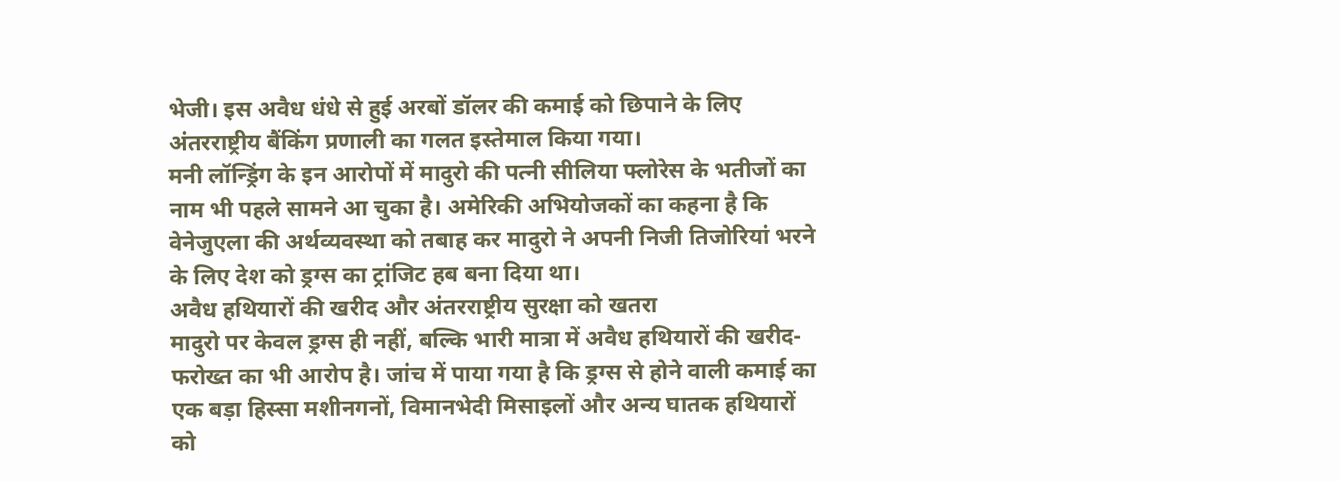भेजी। इस अवैध धंधे से हुई अरबों डॉलर की कमाई को छिपाने के लिए अंतरराष्ट्रीय बैंकिंग प्रणाली का गलत इस्तेमाल किया गया।
मनी लॉन्ड्रिंग के इन आरोपों में मादुरो की पत्नी सीलिया फ्लोरेस के भतीजों का नाम भी पहले सामने आ चुका है। अमेरिकी अभियोजकों का कहना है कि वेनेजुएला की अर्थव्यवस्था को तबाह कर मादुरो ने अपनी निजी तिजोरियां भरने के लिए देश को ड्रग्स का ट्रांजिट हब बना दिया था।
अवैध हथियारों की खरीद और अंतरराष्ट्रीय सुरक्षा को खतरा
मादुरो पर केवल ड्रग्स ही नहीं, बल्कि भारी मात्रा में अवैध हथियारों की खरीद-फरोख्त का भी आरोप है। जांच में पाया गया है कि ड्रग्स से होने वाली कमाई का एक बड़ा हिस्सा मशीनगनों, विमानभेदी मिसाइलों और अन्य घातक हथियारों को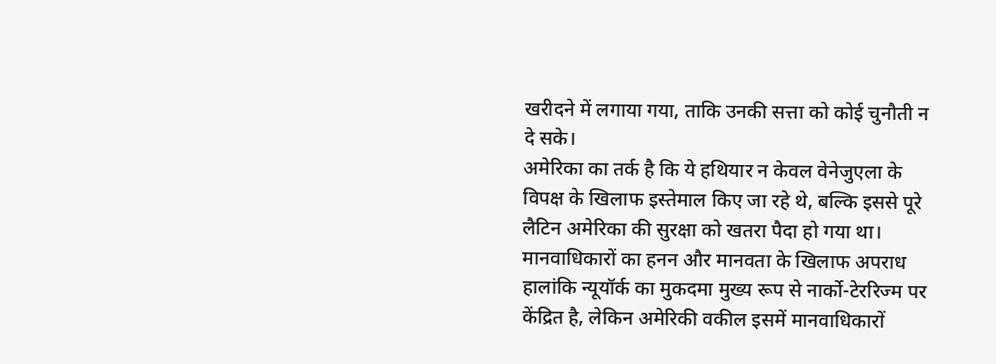खरीदने में लगाया गया, ताकि उनकी सत्ता को कोई चुनौती न दे सके।
अमेरिका का तर्क है कि ये हथियार न केवल वेनेजुएला के विपक्ष के खिलाफ इस्तेमाल किए जा रहे थे, बल्कि इससे पूरे लैटिन अमेरिका की सुरक्षा को खतरा पैदा हो गया था।
मानवाधिकारों का हनन और मानवता के खिलाफ अपराध
हालांकि न्यूयॉर्क का मुकदमा मुख्य रूप से नार्को-टेररिज्म पर केंद्रित है, लेकिन अमेरिकी वकील इसमें मानवाधिकारों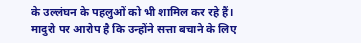के उल्लंघन के पहलुओं को भी शामिल कर रहे हैं।
मादुरो पर आरोप है कि उन्होंने सत्ता बचाने के लिए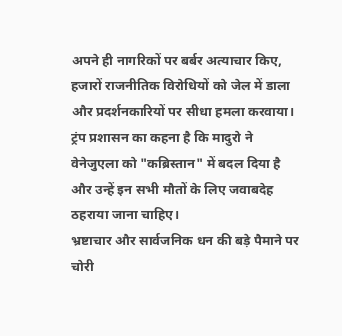अपने ही नागरिकों पर बर्बर अत्याचार किए, हजारों राजनीतिक विरोधियों को जेल में डाला और प्रदर्शनकारियों पर सीधा हमला करवाया। ट्रंप प्रशासन का कहना है कि मादुरो ने वेनेजुएला को "कब्रिस्तान" में बदल दिया है और उन्हें इन सभी मौतों के लिए जवाबदेह ठहराया जाना चाहिए।
भ्रष्टाचार और सार्वजनिक धन की बड़े पैमाने पर चोरी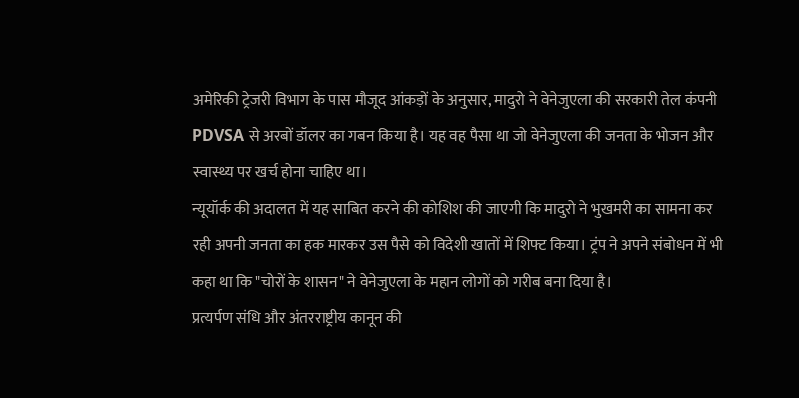अमेरिकी ट्रेजरी विभाग के पास मौजूद आंकड़ों के अनुसार, मादुरो ने वेनेजुएला की सरकारी तेल कंपनी PDVSA से अरबों डॉलर का गबन किया है। यह वह पैसा था जो वेनेजुएला की जनता के भोजन और स्वास्थ्य पर खर्च होना चाहिए था।
न्यूयॉर्क की अदालत में यह साबित करने की कोशिश की जाएगी कि मादुरो ने भुखमरी का सामना कर रही अपनी जनता का हक मारकर उस पैसे को विदेशी खातों में शिफ्ट किया। ट्रंप ने अपने संबोधन में भी कहा था कि "चोरों के शासन" ने वेनेजुएला के महान लोगों को गरीब बना दिया है।
प्रत्यर्पण संधि और अंतरराष्ट्रीय कानून की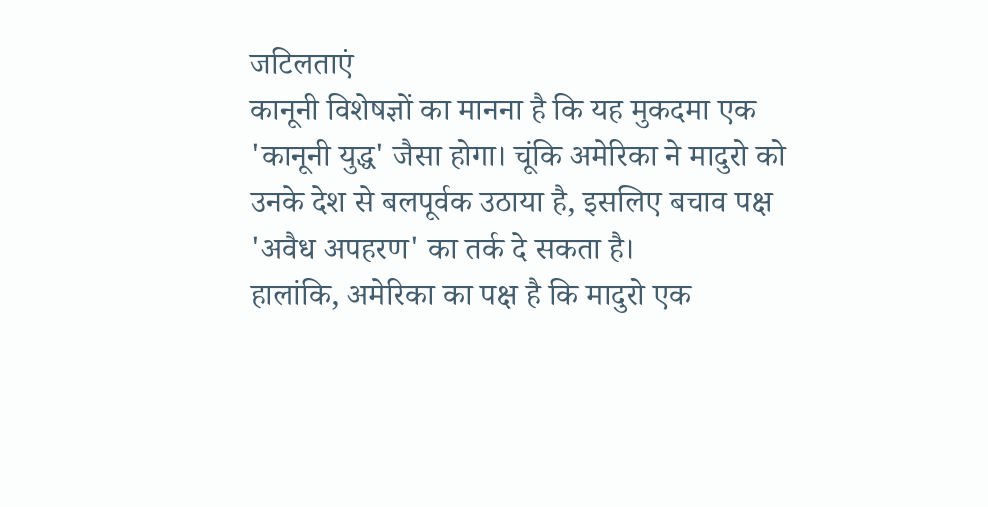जटिलताएं
कानूनी विशेषज्ञों का मानना है कि यह मुकदमा एक 'कानूनी युद्ध' जैसा होगा। चूंकि अमेरिका ने मादुरो को उनके देश से बलपूर्वक उठाया है, इसलिए बचाव पक्ष 'अवैध अपहरण' का तर्क दे सकता है।
हालांकि, अमेरिका का पक्ष है कि मादुरो एक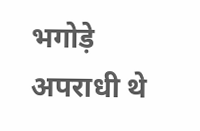भगोड़े अपराधी थे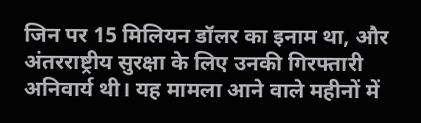जिन पर 15 मिलियन डॉलर का इनाम था, और अंतरराष्ट्रीय सुरक्षा के लिए उनकी गिरफ्तारी अनिवार्य थी। यह मामला आने वाले महीनों में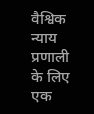वैश्विक न्याय प्रणाली के लिए एक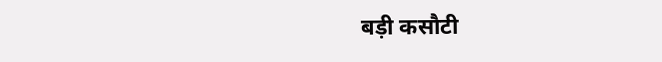बड़ी कसौटी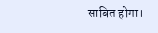साबित होगा।